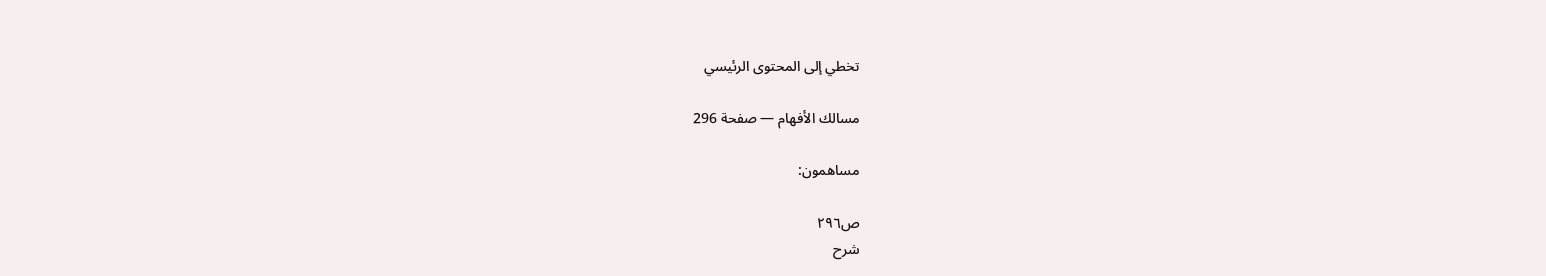تخطي إلى المحتوى الرئيسي

مسالك الأفهام — صفحة 296

مساهمون:

ص٢٩٦
شرح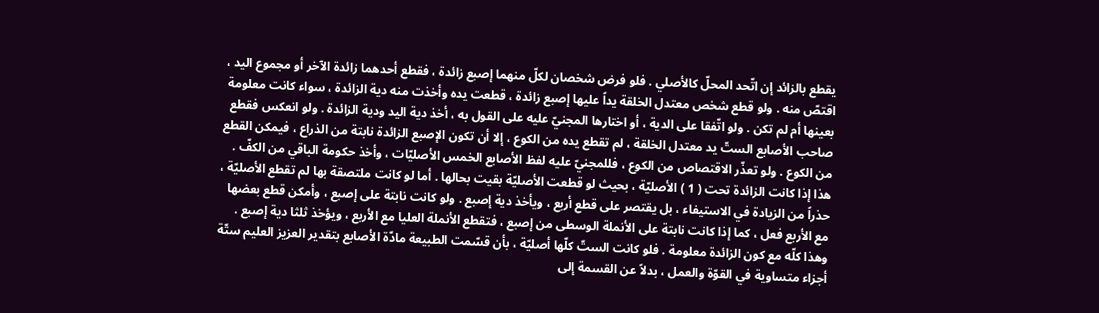يقطع بالزائد إن اتّحد المحلّ كالأصلي . فلو فرض شخصان لكلّ منهما إصبع زائدة ، فقطع أحدهما زائدة الآخر أو مجموع اليد ، اقتصّ منه . ولو قطع شخص معتدل الخلقة يداً عليها إصبع زائدة ، قطعت يده وأخذت منه دية الزائدة ، سواء كانت معلومة بعينها أم لم تكن . ولو اتّفقا على الدية ، أو اختارها المجنيّ عليه على القول به ، أخذ دية اليد ودية الزائدة . ولو انعكس فقطع صاحب الأصابع الستّ يد معتدل الخلقة ، لم تقطع يده من الكوع ، إلا أن تكون الإصبع الزائدة نابتة من الذراع ، فيمكن القطع من الكوع . ولو تعذّر الاقتصاص من الكوع ، فللمجنيّ عليه لفظ الأصابع الخمس الأصليّات ، وأخذ حكومة الباقي من الكفّ . هذا إذا كانت الزائدة تحت ( 1 ) الأصليّة ، بحيث لو قطعت الأصليّة بقيت بحالها . أما لو كانت ملتصقة بها لم تقطع الأصليّة ، حذراً من الزيادة في الاستيفاء ، بل يقتصر على قطع أربع ، ويأخذ دية إصبع . ولو كانت نابتة على إصبع ، وأمكن قطع بعضها مع الأربع فعل ، كما إذا كانت نابتة على الأنملة الوسطى من إصبع ، فتقطع الأنملة العليا مع الأربع ، ويؤخذ ثلثا دية إصبع . وهذا كلّه مع كون الزائدة معلومة . فلو كانت الستّ كلّها أصليّة ، بأن قسّمت الطبيعة مادّة الأصابع بتقدير العزيز العليم ستّة أجزاء متساوية في القوّة والعمل ، بدلاً عن القسمة إلى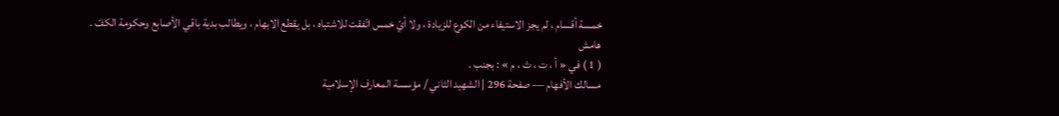خمسة أقسام ، لم يجز الاستيفاء من الكوع للزيادة ، ولا أيّ خمس اتّفقت للاشتباه ، بل يقطع الابهام ، ويطالب بدية باقي الأصابع وحكومة الكفّ .
هامش
( 1 ) في « أ ، ت ، ث ، م » : بجنب .
مسالك الأفهام — صفحة 296 | الشهيد الثاني / مؤسسة المعارف الإسلامية